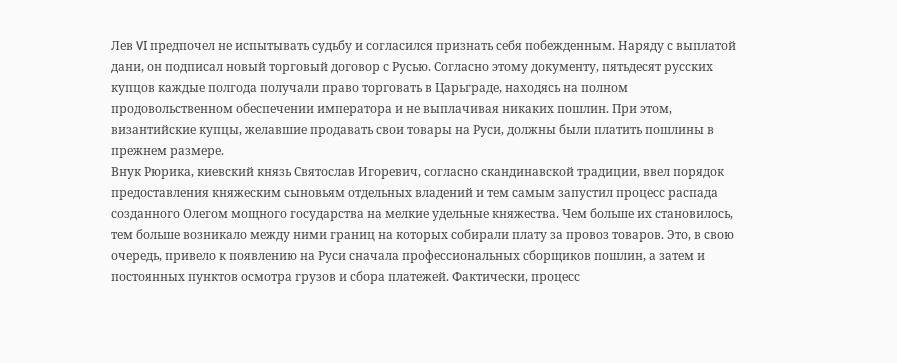Лев VI предпочел не испытывать судьбу и согласился признать себя побежденным. Наряду с выплатой дани, он подписал новый торговый договор с Русью. Согласно этому документу, пятьдесят русских купцов каждые полгода получали право торговать в Царьграде, находясь на полном продовольственном обеспечении императора и не выплачивая никаких пошлин. При этом, византийские купцы, желавшие продавать свои товары на Руси, должны были платить пошлины в прежнем размере.
Внук Рюрика, киевский князь Святослав Игоревич, согласно скандинавской традиции, ввел порядок предоставления княжеским сыновьям отдельных владений и тем самым запустил процесс распада созданного Олегом мощного государства на мелкие удельные княжества. Чем больше их становилось, тем больше возникало между ними границ на которых собирали плату за провоз товаров. Это, в свою очередь, привело к появлению на Руси сначала профессиональных сборщиков пошлин, а затем и постоянных пунктов осмотра грузов и сбора платежей. Фактически, процесс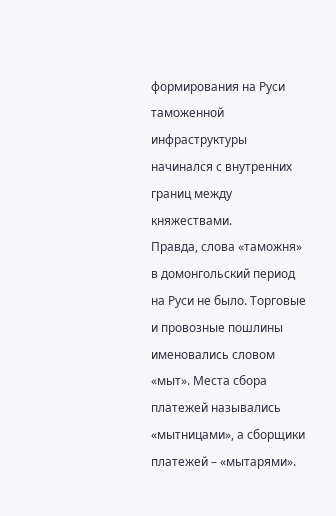формирования на Руси таможенной инфраструктуры начинался с внутренних границ между княжествами.
Правда, слова «таможня» в домонгольский период на Руси не было. Торговые и провозные пошлины именовались словом «мыт». Места сбора платежей назывались «мытницами», а сборщики платежей – «мытарями».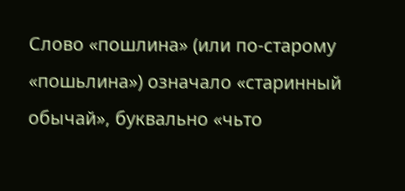Слово «пошлина» (или по-старому «пошьлина») означало «старинный обычай», буквально «чьто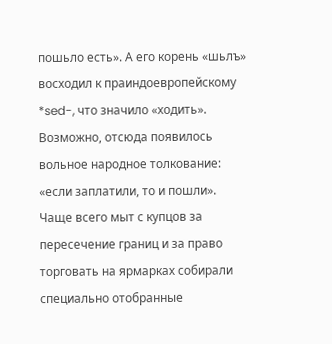пошьло есть». А его корень «шьлъ» восходил к праиндоевропейскому *sed-, что значило «ходить». Возможно, отсюда появилось вольное народное толкование: «если заплатили, то и пошли».
Чаще всего мыт с купцов за пересечение границ и за право торговать на ярмарках собирали специально отобранные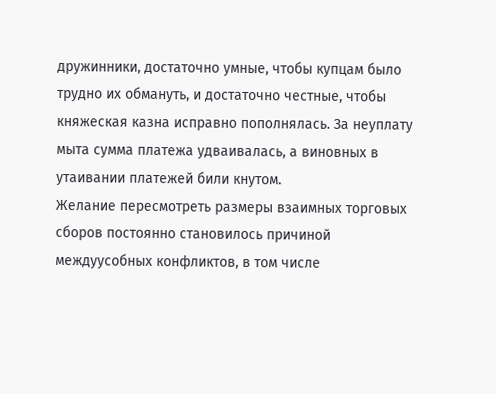дружинники, достаточно умные, чтобы купцам было трудно их обмануть, и достаточно честные, чтобы княжеская казна исправно пополнялась. За неуплату мыта сумма платежа удваивалась, а виновных в утаивании платежей били кнутом.
Желание пересмотреть размеры взаимных торговых сборов постоянно становилось причиной междуусобных конфликтов, в том числе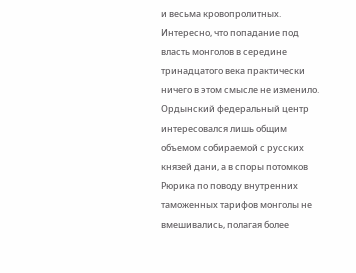и весьма кровопролитных. Интересно, что попадание под власть монголов в середине тринадцатого века практически ничего в этом смысле не изменило. Ордынский федеральный центр интересовался лишь общим объемом собираемой с русских князей дани, а в споры потомков Рюрика по поводу внутренних таможенных тарифов монголы не вмешивались, полагая более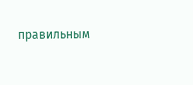правильным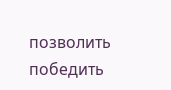позволить победить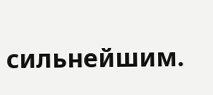сильнейшим.